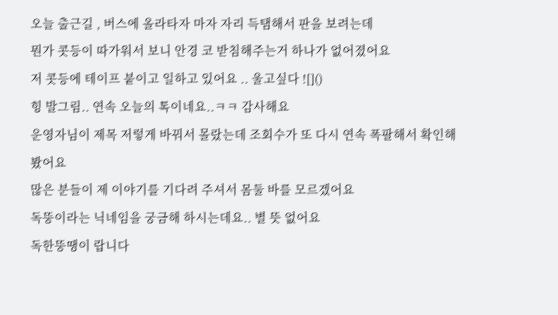오늘 출근길 , 버스에 올라타자 마자 자리 득탬해서 판을 보려는데
뭔가 콧등이 따가워서 보니 안경 코 받침해주는거 하나가 없어졌어요
저 콧등에 테이프 붙이고 일하고 있어요 .. 울고싶다 ![]()
힝 발그림.. 연속 오늘의 톡이네요..ㅋㅋ 감사해요
운영자님이 제목 저렇게 바꿔서 몰랐는데 조회수가 또 다시 연속 폭팔해서 확인해봤어요
많은 분들이 제 이야기를 기다려 주셔서 몸둘 바를 모르겠어요
독뚱이라는 닉네임을 궁금해 하시는데요.. 별 뜻 없어요
독한뚱땡이 랍니다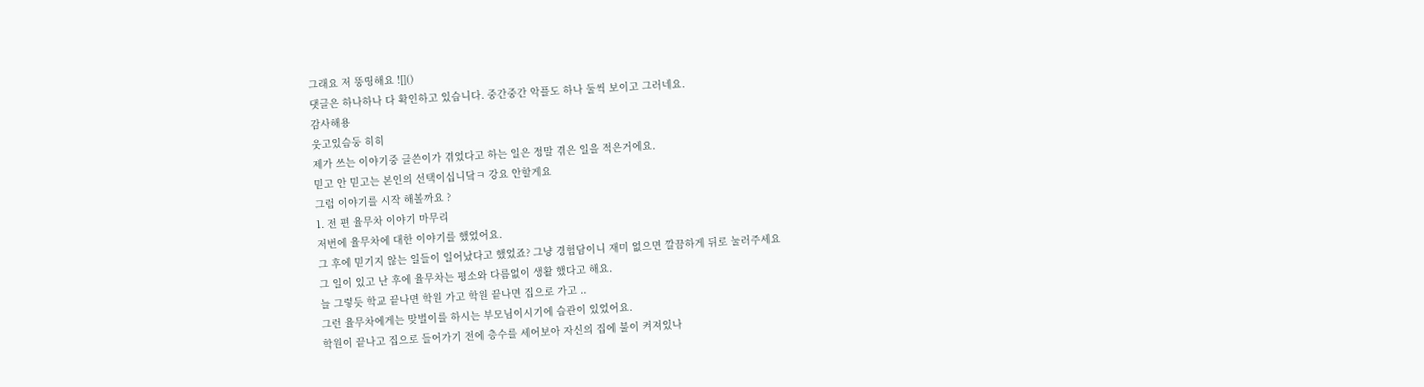그래요 저 뚱띵해요 ![]()
댓글은 하나하나 다 확인하고 있습니다. 중간중간 악플도 하나 둘씩 보이고 그러네요.
감사해용
웃고있슴둥 히히
제가 쓰는 이야기중 글쓴이가 겪었다고 하는 일은 정말 겪은 일을 적은거에요.
믿고 안 믿고는 본인의 선택이십니닼ㅋ 강요 안할게요
그럼 이야기를 시작 해볼까요 ?
1. 전 편 율무차 이야기 마무리
저번에 율무차에 대한 이야기를 했었어요.
그 후에 믿기지 않는 일들이 일어났다고 했었죠? 그냥 경험담이니 재미 없으면 깔끔하게 뒤로 눌러주세요
그 일이 있고 난 후에 율무차는 평소와 다름없이 생활 했다고 해요.
늘 그렇듯 학교 끝나면 학원 가고 학원 끝나면 집으로 가고 ..
그런 율무차에게는 맞벌이를 하시는 부모님이시기에 습관이 있었어요.
학원이 끝나고 집으로 들어가기 전에 층수를 세어보아 자신의 집에 불이 켜져있나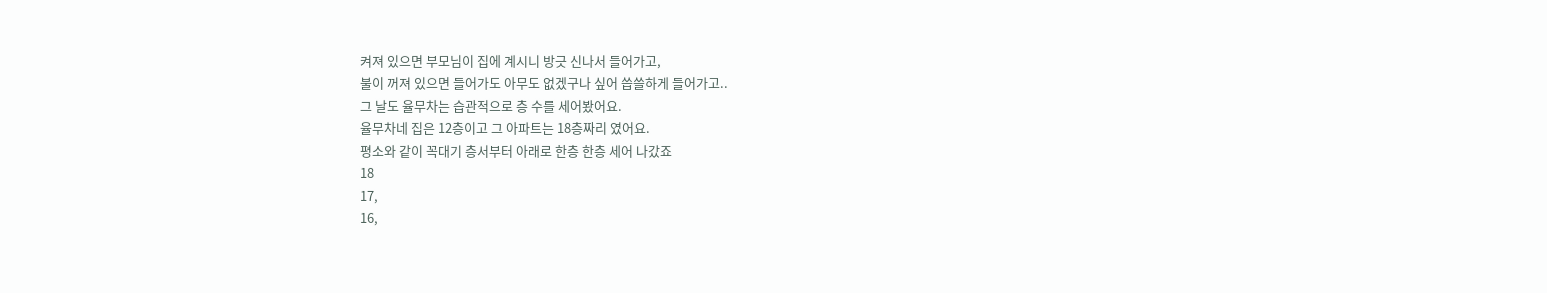켜져 있으면 부모님이 집에 계시니 방긋 신나서 들어가고,
불이 꺼져 있으면 들어가도 아무도 없겠구나 싶어 씁쓸하게 들어가고..
그 날도 율무차는 습관적으로 층 수를 세어봤어요.
율무차네 집은 12층이고 그 아파트는 18층짜리 였어요.
평소와 같이 꼭대기 층서부터 아래로 한층 한층 세어 나갔죠
18
17,
16,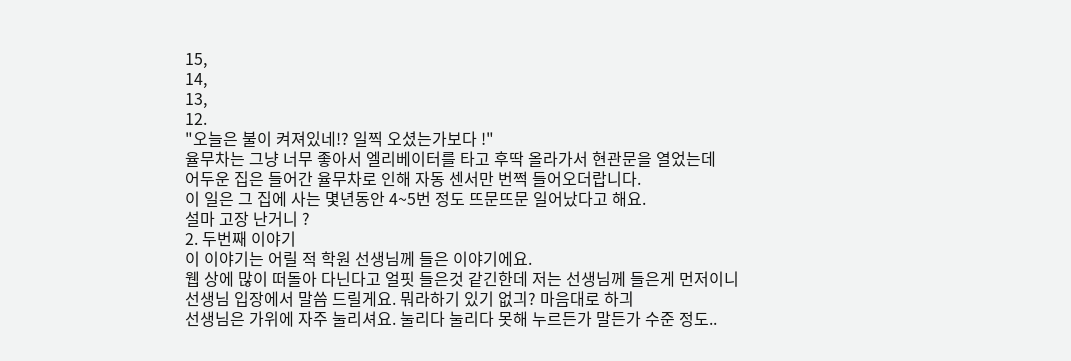15,
14,
13,
12.
"오늘은 불이 켜져있네!? 일찍 오셨는가보다 !"
율무차는 그냥 너무 좋아서 엘리베이터를 타고 후딱 올라가서 현관문을 열었는데
어두운 집은 들어간 율무차로 인해 자동 센서만 번쩍 들어오더랍니다.
이 일은 그 집에 사는 몇년동안 4~5번 정도 뜨문뜨문 일어났다고 해요.
설마 고장 난거니 ?
2. 두번째 이야기
이 이야기는 어릴 적 학원 선생님께 들은 이야기에요.
웹 상에 많이 떠돌아 다닌다고 얼핏 들은것 같긴한데 저는 선생님께 들은게 먼저이니
선생님 입장에서 말씀 드릴게요. 뭐라하기 있기 없긔? 마음대로 하긔
선생님은 가위에 자주 눌리셔요. 눌리다 눌리다 못해 누르든가 말든가 수준 정도..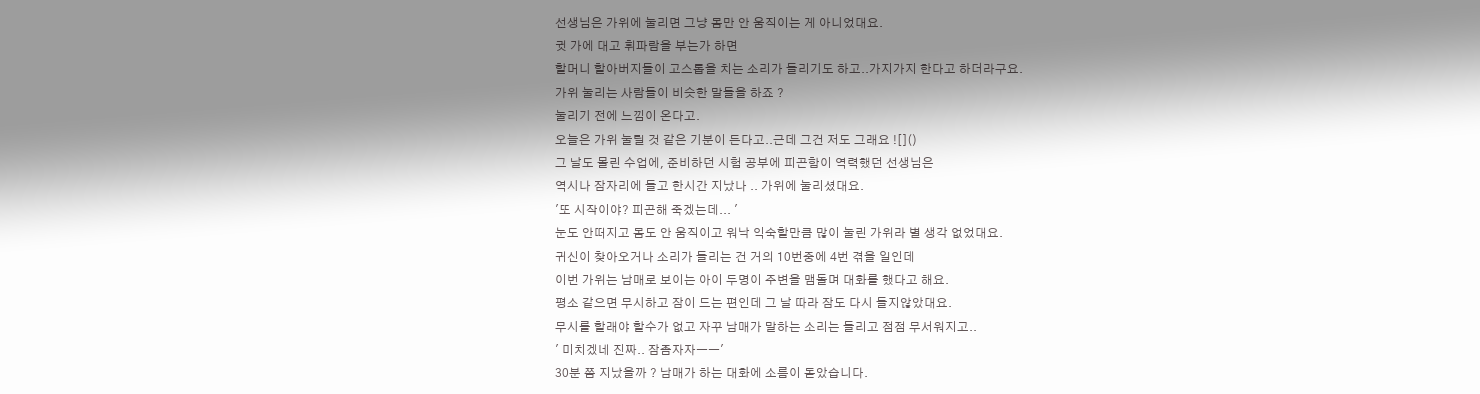선생님은 가위에 눌리면 그냥 몸만 안 움직이는 게 아니었대요.
귓 가에 대고 휘파람을 부는가 하면
할머니 할아버지들이 고스톱을 치는 소리가 들리기도 하고..가지가지 한다고 하더라구요.
가위 눌리는 사람들이 비슷한 말들을 하죠 ?
눌리기 전에 느낌이 온다고.
오늘은 가위 눌릴 것 같은 기분이 든다고..근데 그건 저도 그래요 ![]()
그 날도 몰린 수업에, 준비하던 시험 공부에 피곤함이 역력했던 선생님은
역시나 잠자리에 들고 한시간 지났나 .. 가위에 눌리셨대요.
'또 시작이야? 피곤해 죽겠는데... '
눈도 안떠지고 몸도 안 움직이고 워낙 익숙할만큼 많이 눌린 가위라 별 생각 없었대요.
귀신이 찾아오거나 소리가 들리는 건 거의 10번중에 4번 겪을 일인데
이번 가위는 남매로 보이는 아이 두명이 주변을 맴돌며 대화를 했다고 해요.
평소 같으면 무시하고 잠이 드는 편인데 그 날 따라 잠도 다시 들지않았대요.
무시를 할래야 할수가 없고 자꾸 남매가 말하는 소리는 들리고 점점 무서워지고..
' 미치겠네 진짜.. 잠좀자자ㅡㅡ'
30분 쯤 지났을까 ? 남매가 하는 대화에 소름이 돋았습니다.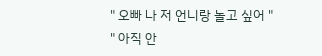" 오빠 나 저 언니랑 놀고 싶어 "
" 아직 안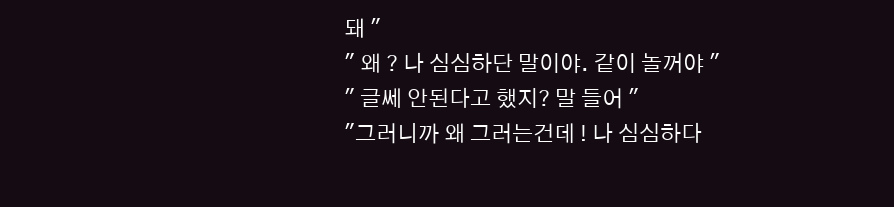돼 "
" 왜 ? 나 심심하단 말이야. 같이 놀꺼야 "
" 글쎄 안된다고 했지? 말 들어 "
"그러니까 왜 그러는건데 ! 나 심심하다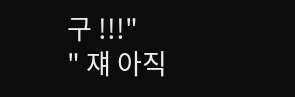구 !!!"
" 쟤 아직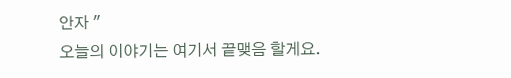안자 "
오늘의 이야기는 여기서 끝맺음 할게요.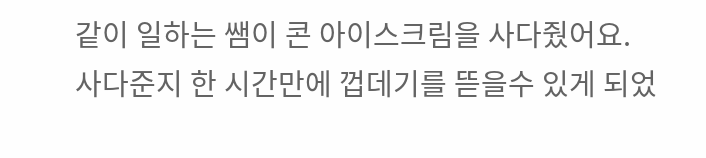같이 일하는 쌤이 콘 아이스크림을 사다줬어요.
사다준지 한 시간만에 껍데기를 뜯을수 있게 되었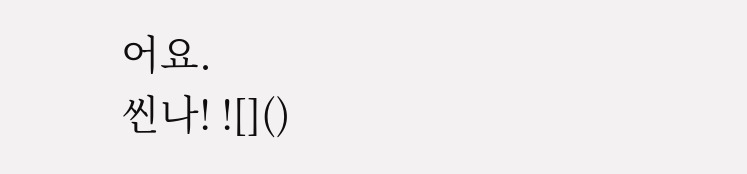어요.
씬나! ![]()